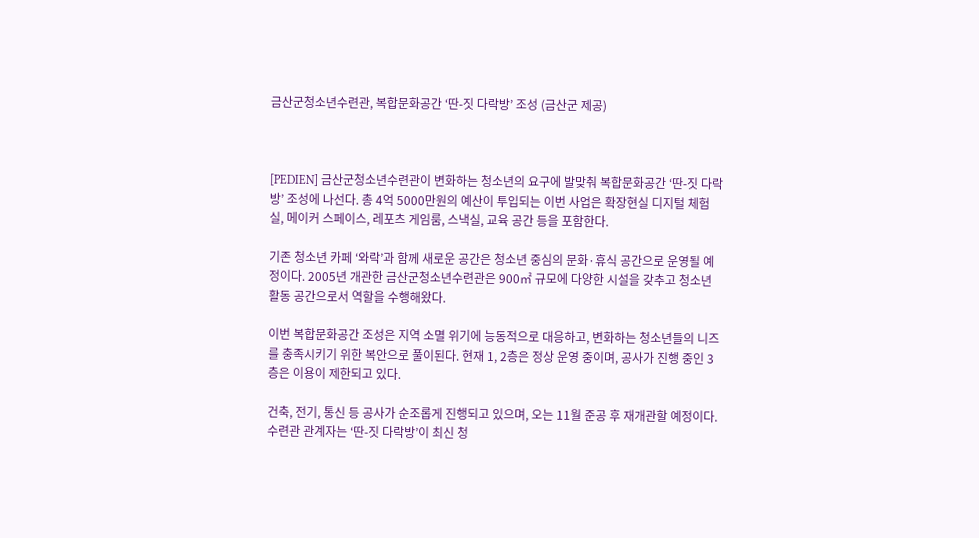금산군청소년수련관, 복합문화공간 ‘딴-짓 다락방’ 조성 (금산군 제공)



[PEDIEN] 금산군청소년수련관이 변화하는 청소년의 요구에 발맞춰 복합문화공간 ‘딴-짓 다락방’ 조성에 나선다. 총 4억 5000만원의 예산이 투입되는 이번 사업은 확장현실 디지털 체험실, 메이커 스페이스, 레포츠 게임룸, 스낵실, 교육 공간 등을 포함한다.

기존 청소년 카페 ‘와락’과 함께 새로운 공간은 청소년 중심의 문화·휴식 공간으로 운영될 예정이다. 2005년 개관한 금산군청소년수련관은 900㎡ 규모에 다양한 시설을 갖추고 청소년 활동 공간으로서 역할을 수행해왔다.

이번 복합문화공간 조성은 지역 소멸 위기에 능동적으로 대응하고, 변화하는 청소년들의 니즈를 충족시키기 위한 복안으로 풀이된다. 현재 1, 2층은 정상 운영 중이며, 공사가 진행 중인 3층은 이용이 제한되고 있다.

건축, 전기, 통신 등 공사가 순조롭게 진행되고 있으며, 오는 11월 준공 후 재개관할 예정이다. 수련관 관계자는 ‘딴-짓 다락방’이 최신 청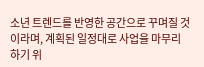소년 트렌드를 반영한 공간으로 꾸며질 것이라며, 계획된 일정대로 사업을 마무리하기 위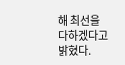해 최선을 다하겠다고 밝혔다.